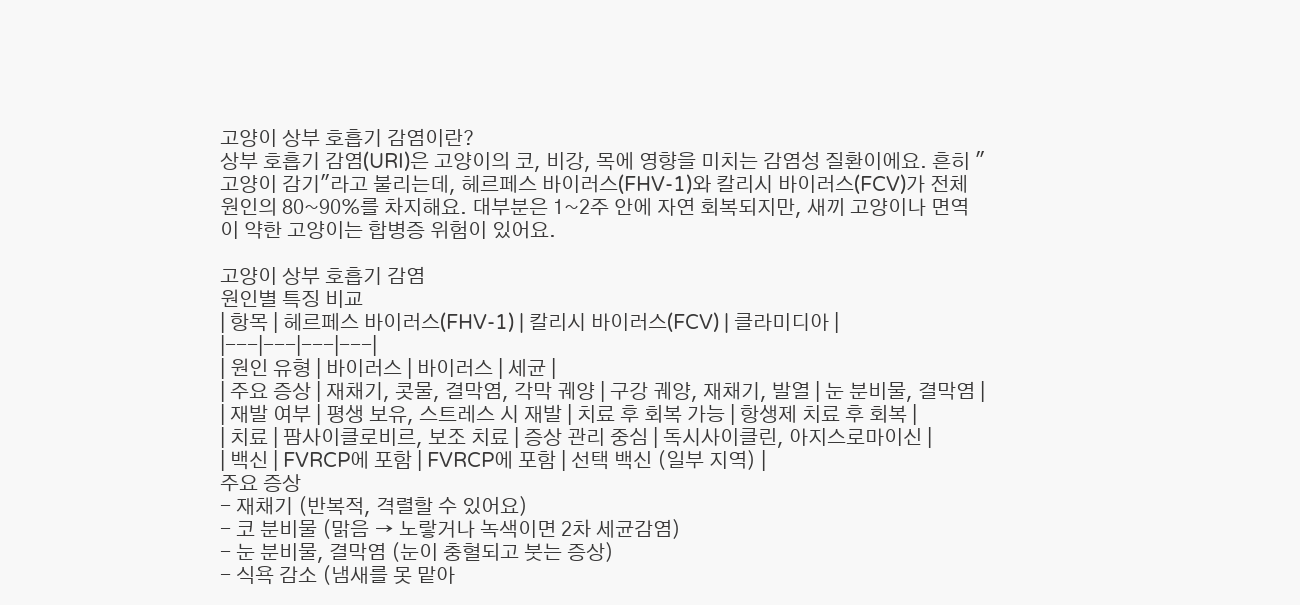고양이 상부 호흡기 감염이란?
상부 호흡기 감염(URI)은 고양이의 코, 비강, 목에 영향을 미치는 감염성 질환이에요. 흔히 "고양이 감기"라고 불리는데, 헤르페스 바이러스(FHV-1)와 칼리시 바이러스(FCV)가 전체 원인의 80~90%를 차지해요. 대부분은 1~2주 안에 자연 회복되지만, 새끼 고양이나 면역이 약한 고양이는 합병증 위험이 있어요.

고양이 상부 호흡기 감염
원인별 특징 비교
| 항목 | 헤르페스 바이러스(FHV-1) | 칼리시 바이러스(FCV) | 클라미디아 |
|---|---|---|---|
| 원인 유형 | 바이러스 | 바이러스 | 세균 |
| 주요 증상 | 재채기, 콧물, 결막염, 각막 궤양 | 구강 궤양, 재채기, 발열 | 눈 분비물, 결막염 |
| 재발 여부 | 평생 보유, 스트레스 시 재발 | 치료 후 회복 가능 | 항생제 치료 후 회복 |
| 치료 | 팜사이클로비르, 보조 치료 | 증상 관리 중심 | 독시사이클린, 아지스로마이신 |
| 백신 | FVRCP에 포함 | FVRCP에 포함 | 선택 백신 (일부 지역) |
주요 증상
- 재채기 (반복적, 격렬할 수 있어요)
- 코 분비물 (맑음 → 노랗거나 녹색이면 2차 세균감염)
- 눈 분비물, 결막염 (눈이 충혈되고 붓는 증상)
- 식욕 감소 (냄새를 못 맡아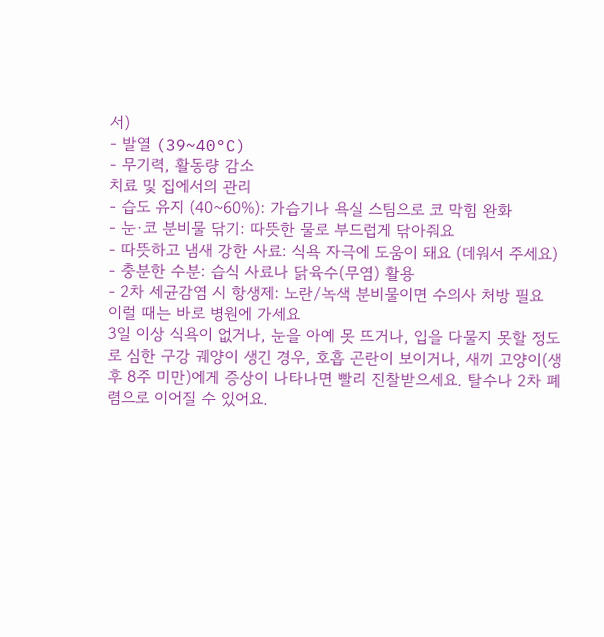서)
- 발열 (39~40°C)
- 무기력, 활동량 감소
치료 및 집에서의 관리
- 습도 유지 (40~60%): 가습기나 욕실 스팀으로 코 막힘 완화
- 눈·코 분비물 닦기: 따뜻한 물로 부드럽게 닦아줘요
- 따뜻하고 냄새 강한 사료: 식욕 자극에 도움이 돼요 (데워서 주세요)
- 충분한 수분: 습식 사료나 닭육수(무염) 활용
- 2차 세균감염 시 항생제: 노란/녹색 분비물이면 수의사 처방 필요
이럴 때는 바로 병원에 가세요
3일 이상 식욕이 없거나, 눈을 아예 못 뜨거나, 입을 다물지 못할 정도로 심한 구강 궤양이 생긴 경우, 호흡 곤란이 보이거나, 새끼 고양이(생후 8주 미만)에게 증상이 나타나면 빨리 진찰받으세요. 탈수나 2차 폐렴으로 이어질 수 있어요.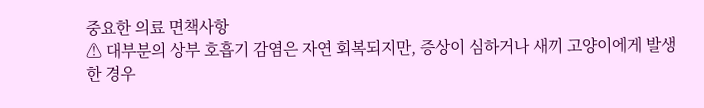중요한 의료 면책사항
⚠ 대부분의 상부 호흡기 감염은 자연 회복되지만, 증상이 심하거나 새끼 고양이에게 발생한 경우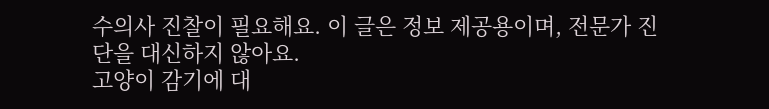수의사 진찰이 필요해요. 이 글은 정보 제공용이며, 전문가 진단을 대신하지 않아요.
고양이 감기에 대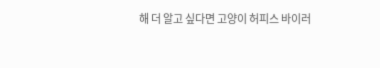해 더 알고 싶다면 고양이 허피스 바이러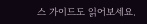스 가이드도 읽어보세요.